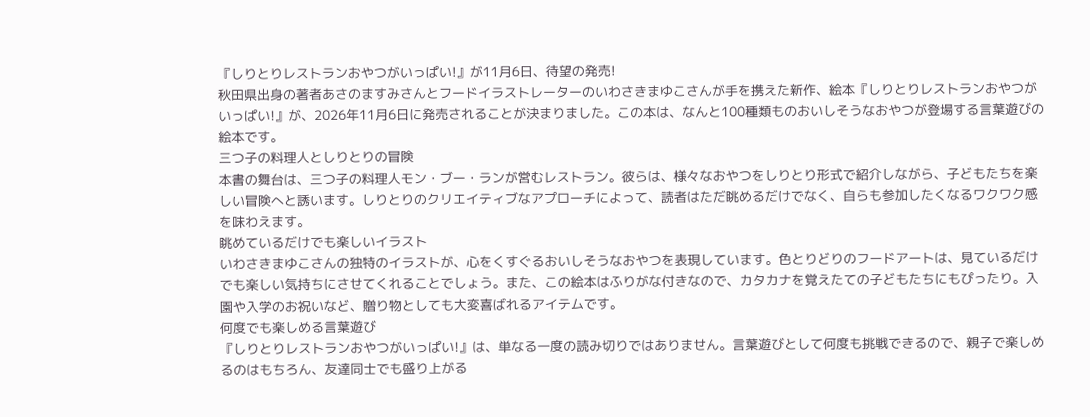『しりとりレストランおやつがいっぱい!』が11月6日、待望の発売!
秋田県出身の著者あさのますみさんとフードイラストレーターのいわさきまゆこさんが手を携えた新作、絵本『しりとりレストランおやつがいっぱい!』が、2026年11月6日に発売されることが決まりました。この本は、なんと100種類ものおいしそうなおやつが登場する言葉遊びの絵本です。
三つ子の料理人としりとりの冒険
本書の舞台は、三つ子の料理人モン・ブー・ランが営むレストラン。彼らは、様々なおやつをしりとり形式で紹介しながら、子どもたちを楽しい冒険へと誘います。しりとりのクリエイティブなアプローチによって、読者はただ眺めるだけでなく、自らも参加したくなるワクワク感を味わえます。
眺めているだけでも楽しいイラスト
いわさきまゆこさんの独特のイラストが、心をくすぐるおいしそうなおやつを表現しています。色とりどりのフードアートは、見ているだけでも楽しい気持ちにさせてくれることでしょう。また、この絵本はふりがな付きなので、カタカナを覚えたての子どもたちにもぴったり。入園や入学のお祝いなど、贈り物としても大変喜ばれるアイテムです。
何度でも楽しめる言葉遊び
『しりとりレストランおやつがいっぱい!』は、単なる一度の読み切りではありません。言葉遊びとして何度も挑戦できるので、親子で楽しめるのはもちろん、友達同士でも盛り上がる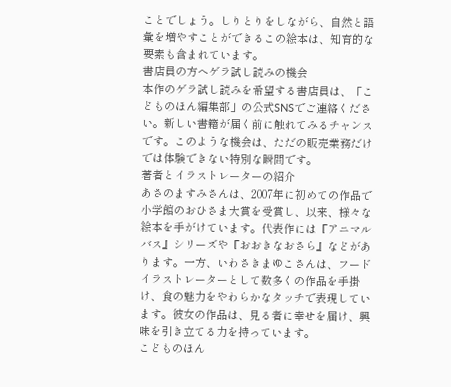ことでしょう。しりとりをしながら、自然と語彙を増やすことができるこの絵本は、知育的な要素も含まれています。
書店員の方へゲラ試し読みの機会
本作のゲラ試し読みを希望する書店員は、「こどものほん編集部」の公式SNSでご連絡ください。新しい書籍が届く前に触れてみるチャンスです。このような機会は、ただの販売業務だけでは体験できない特別な瞬間です。
著者とイラストレーターの紹介
あさのますみさんは、2007年に初めての作品で小学館のおひさま大賞を受賞し、以来、様々な絵本を手がけています。代表作には『アニマルバス』シリーズや『おおきなおさら』などがあります。一方、いわさきまゆこさんは、フードイラストレーターとして数多くの作品を手掛け、食の魅力をやわらかなタッチで表現しています。彼女の作品は、見る者に幸せを届け、興味を引き立てる力を持っています。
こどものほん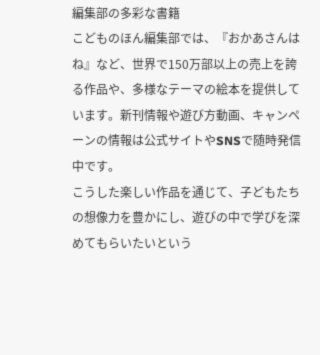編集部の多彩な書籍
こどものほん編集部では、『おかあさんはね』など、世界で150万部以上の売上を誇る作品や、多様なテーマの絵本を提供しています。新刊情報や遊び方動画、キャンペーンの情報は公式サイトやSNSで随時発信中です。
こうした楽しい作品を通じて、子どもたちの想像力を豊かにし、遊びの中で学びを深めてもらいたいという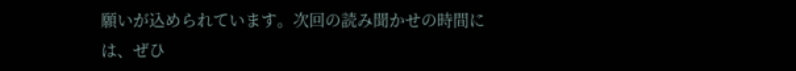願いが込められています。次回の読み聞かせの時間には、ぜひ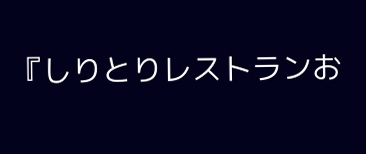『しりとりレストランお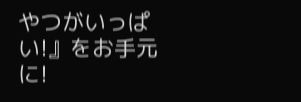やつがいっぱい!』をお手元に!